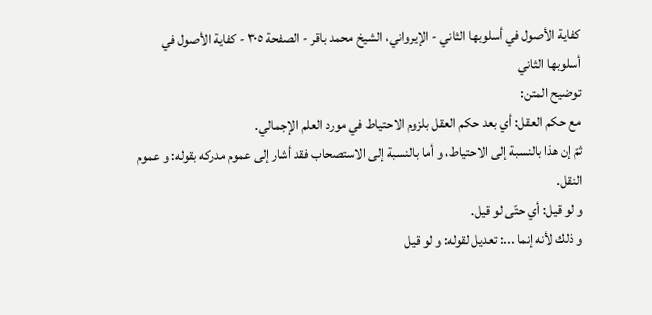كفاية الأصول في أسلوبها الثاني - الإيرواني، الشيخ محمد باقر - الصفحة ٣٠٥ - كفاية الأصول في أسلوبها الثاني
توضيح المتن:
مع حكم العقل: أي بعد حكم العقل بلزوم الاحتياط في مورد العلم الإجمالي.
ثمّ إن هذا بالنسبة إلى الاحتياط، و أما بالنسبة إلى الاستصحاب فقد أشار إلى عموم مدركه بقوله: و عموم النقل.
و لو قيل: أي حتّى لو قيل.
و ذلك لأنه إنما ...: تعديل لقوله: و لو قيل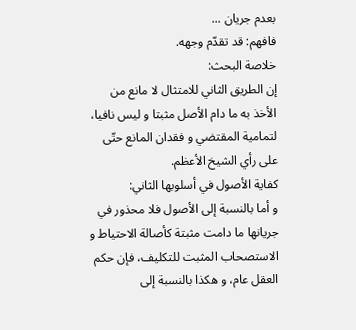بعدم جريان ...
فافهم: قد تقدّم وجهه.
خلاصة البحث:
إن الطريق الثاني للامتثال لا مانع من الأخذ به ما دام الأصل مثبتا و ليس نافيا، لتمامية المقتضي و فقدان المانع حتّى على رأي الشيخ الأعظم.
كفاية الأصول في أسلوبها الثاني:
و أما بالنسبة إلى الأصول فلا محذور في جريانها ما دامت مثبتة كأصالة الاحتياط و الاستصحاب المثبت للتكليف، فإن حكم العقل عام، و هكذا بالنسبة إلى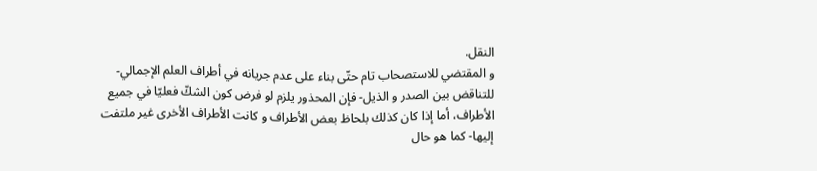النقل.
و المقتضي للاستصحاب تام حتّى بناء على عدم جريانه في أطراف العلم الإجمالي- للتناقض بين الصدر و الذيل- فإن المحذور يلزم لو فرض كون الشكّ فعليّا في جميع الأطراف، أما إذا كان كذلك بلحاظ بعض الأطراف و كانت الأطراف الأخرى غير ملتفت إليها- كما هو حال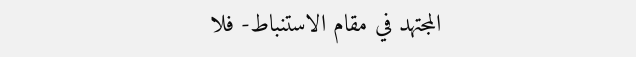المجتهد في مقام الاستنباط- فلا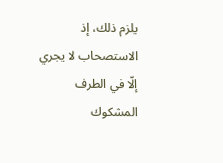يلزم ذلك، إذ الاستصحاب لا يجري إلّا في الطرف المشكوك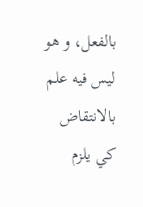بالفعل، و هو ليس فيه علم بالانتقاض كي يلزم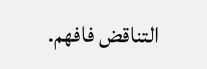التناقض فافهم.